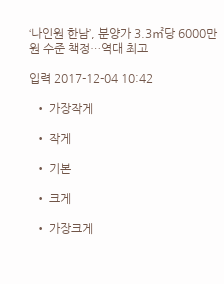‘나인원 한남’, 분양가 3.3㎡당 6000만 원 수준 책정…역대 최고

입력 2017-12-04 10:42

  • 가장작게

  • 작게

  • 기본

  • 크게

  • 가장크게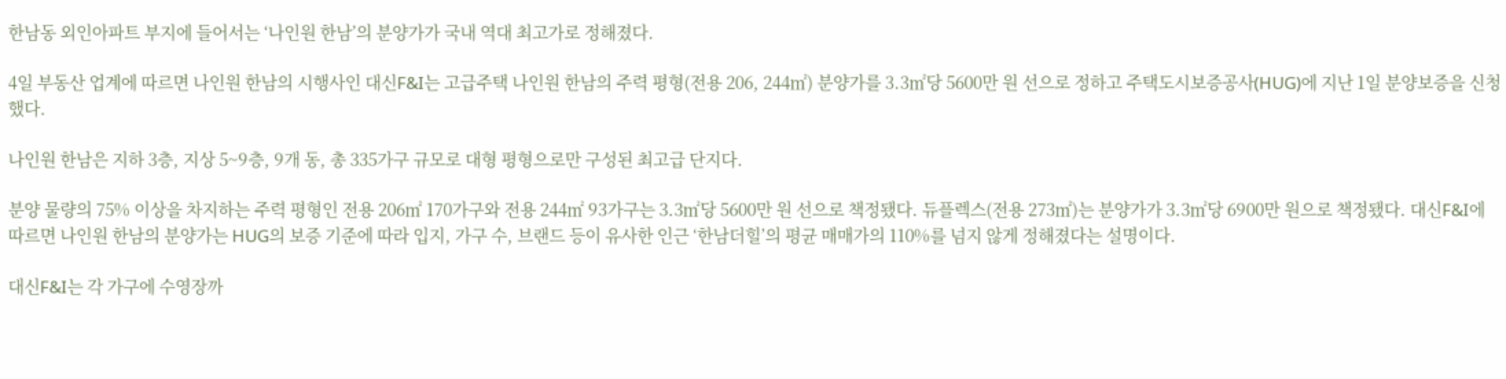한남동 외인아파트 부지에 들어서는 ‘나인원 한남’의 분양가가 국내 역대 최고가로 정해졌다.

4일 부동산 업계에 따르면 나인원 한남의 시행사인 대신F&I는 고급주택 나인원 한남의 주력 평형(전용 206, 244㎡) 분양가를 3.3㎡당 5600만 원 선으로 정하고 주택도시보증공사(HUG)에 지난 1일 분양보증을 신청했다.

나인원 한남은 지하 3층, 지상 5~9층, 9개 동, 총 335가구 규모로 대형 평형으로만 구성된 최고급 단지다.

분양 물량의 75% 이상을 차지하는 주력 평형인 전용 206㎡ 170가구와 전용 244㎡ 93가구는 3.3㎡당 5600만 원 선으로 책정됐다. 듀플렉스(전용 273㎡)는 분양가가 3.3㎡당 6900만 원으로 책정됐다. 대신F&I에 따르면 나인원 한남의 분양가는 HUG의 보증 기준에 따라 입지, 가구 수, 브랜드 등이 유사한 인근 ‘한남더힐’의 평균 매매가의 110%를 넘지 않게 정해졌다는 설명이다.

대신F&I는 각 가구에 수영장까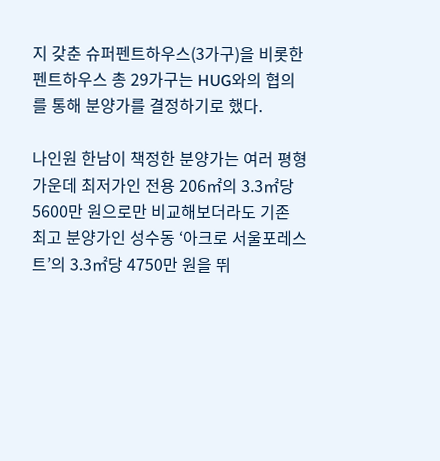지 갖춘 슈퍼펜트하우스(3가구)을 비롯한 펜트하우스 총 29가구는 HUG와의 협의를 통해 분양가를 결정하기로 했다.

나인원 한남이 책정한 분양가는 여러 평형 가운데 최저가인 전용 206㎡의 3.3㎡당 5600만 원으로만 비교해보더라도 기존 최고 분양가인 성수동 ‘아크로 서울포레스트’의 3.3㎡당 4750만 원을 뛰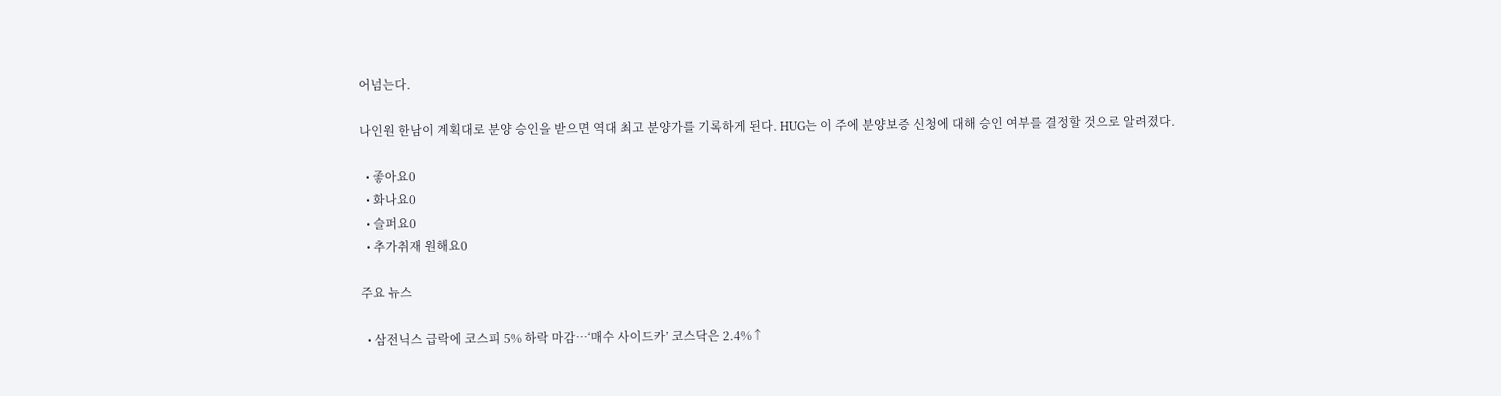어넘는다.

나인원 한남이 계획대로 분양 승인을 받으면 역대 최고 분양가를 기록하게 된다. HUG는 이 주에 분양보증 신청에 대해 승인 여부를 결정할 것으로 알려졌다.

  • 좋아요0
  • 화나요0
  • 슬퍼요0
  • 추가취재 원해요0

주요 뉴스

  • 삼전닉스 급락에 코스피 5% 하락 마감⋯‘매수 사이드카’ 코스닥은 2.4%↑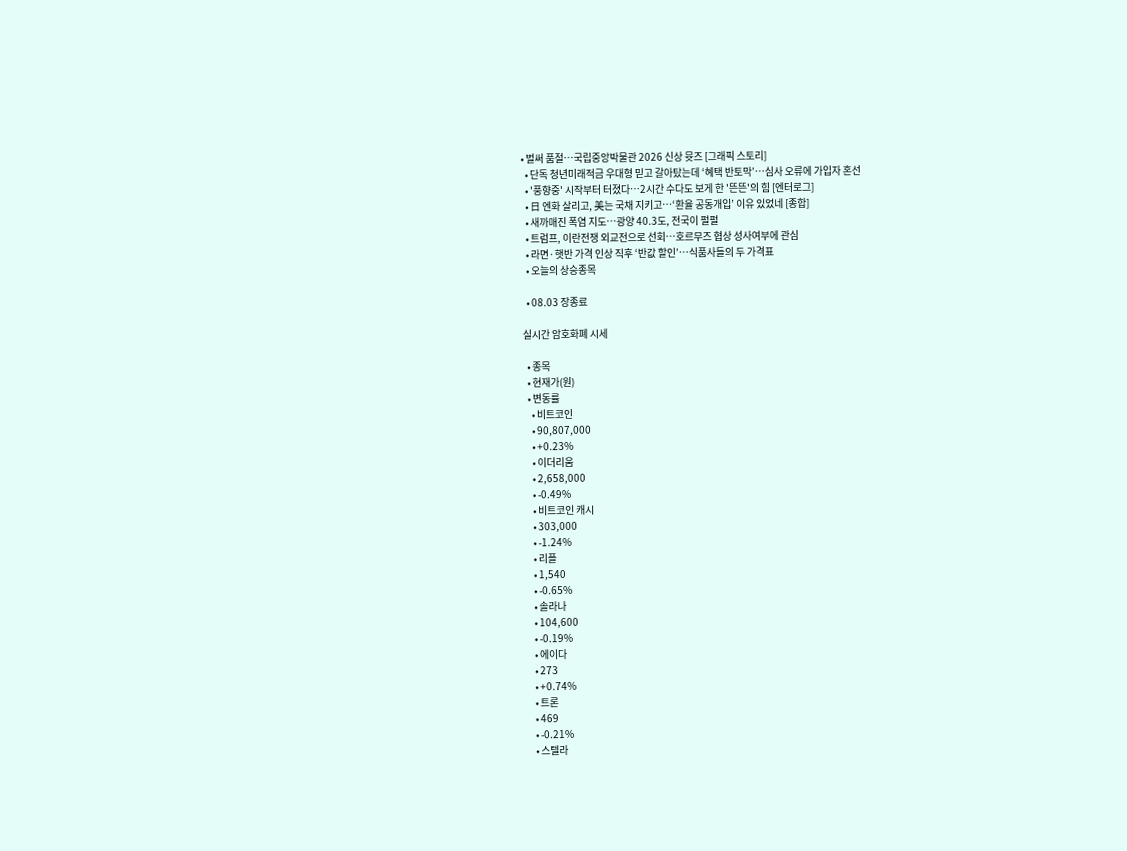• 벌써 품절…국립중앙박물관 2026 신상 뮷즈 [그래픽 스토리]
  • 단독 청년미래적금 우대형 믿고 갈아탔는데 ‘혜택 반토막’…심사 오류에 가입자 혼선
  • '풍향중' 시작부터 터졌다⋯2시간 수다도 보게 한 '뜬뜬'의 힘 [엔터로그]
  • 日 엔화 살리고, 美는 국채 지키고⋯‘환율 공동개입’ 이유 있었네 [종합]
  • 새까매진 폭염 지도…광양 40.3도, 전국이 펄펄
  • 트럼프, 이란전쟁 외교전으로 선회⋯호르무즈 협상 성사여부에 관심
  • 라면·햇반 가격 인상 직후 ‘반값 할인’…식품사들의 두 가격표
  • 오늘의 상승종목

  • 08.03 장종료

실시간 암호화폐 시세

  • 종목
  • 현재가(원)
  • 변동률
    • 비트코인
    • 90,807,000
    • +0.23%
    • 이더리움
    • 2,658,000
    • -0.49%
    • 비트코인 캐시
    • 303,000
    • -1.24%
    • 리플
    • 1,540
    • -0.65%
    • 솔라나
    • 104,600
    • -0.19%
    • 에이다
    • 273
    • +0.74%
    • 트론
    • 469
    • -0.21%
    • 스텔라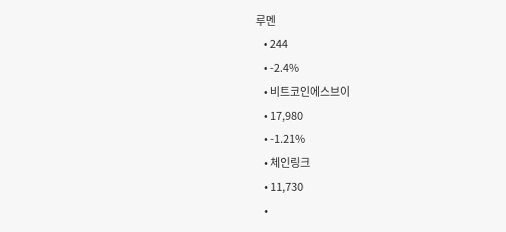루멘
    • 244
    • -2.4%
    • 비트코인에스브이
    • 17,980
    • -1.21%
    • 체인링크
    • 11,730
    •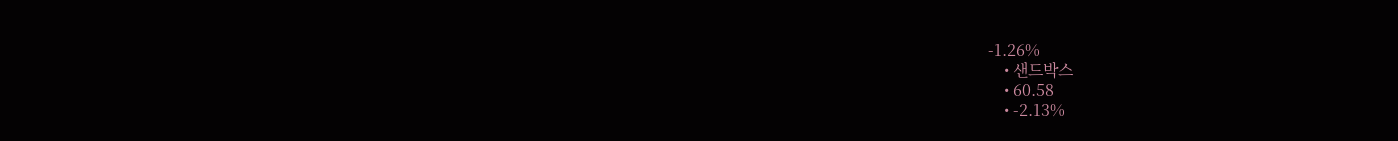-1.26%
    • 샌드박스
    • 60.58
    • -2.13%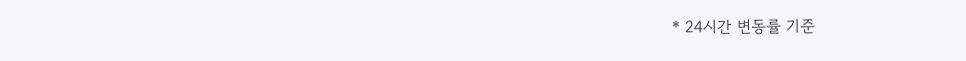* 24시간 변동률 기준